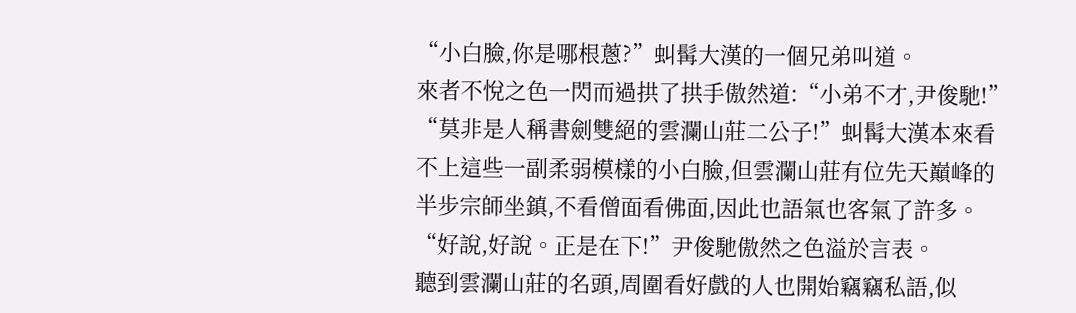“小白臉,你是哪根蔥?”虯髯大漢的一個兄弟叫道。
來者不悅之色一閃而過拱了拱手傲然道:“小弟不才,尹俊馳!”
“莫非是人稱書劍雙絕的雲瀾山莊二公子!”虯髯大漢本來看不上這些一副柔弱模樣的小白臉,但雲瀾山莊有位先天巔峰的半步宗師坐鎮,不看僧面看佛面,因此也語氣也客氣了許多。
“好說,好說。正是在下!”尹俊馳傲然之色溢於言表。
聽到雲瀾山莊的名頭,周圍看好戲的人也開始竊竊私語,似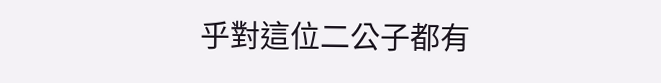乎對這位二公子都有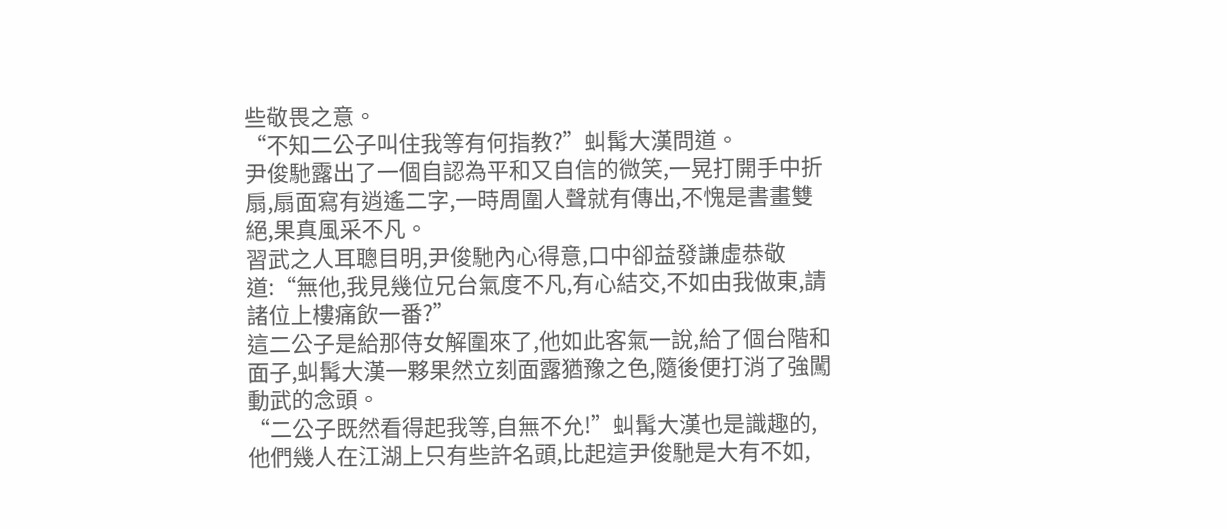些敬畏之意。
“不知二公子叫住我等有何指教?”虯髯大漢問道。
尹俊馳露出了一個自認為平和又自信的微笑,一晃打開手中折扇,扇面寫有逍遙二字,一時周圍人聲就有傳出,不愧是書畫雙絕,果真風采不凡。
習武之人耳聰目明,尹俊馳內心得意,口中卻益發謙虛恭敬道:“無他,我見幾位兄台氣度不凡,有心結交,不如由我做東,請諸位上樓痛飲一番?”
這二公子是給那侍女解圍來了,他如此客氣一說,給了個台階和面子,虯髯大漢一夥果然立刻面露猶豫之色,隨後便打消了強闖動武的念頭。
“二公子既然看得起我等,自無不允!”虯髯大漢也是識趣的,他們幾人在江湖上只有些許名頭,比起這尹俊馳是大有不如,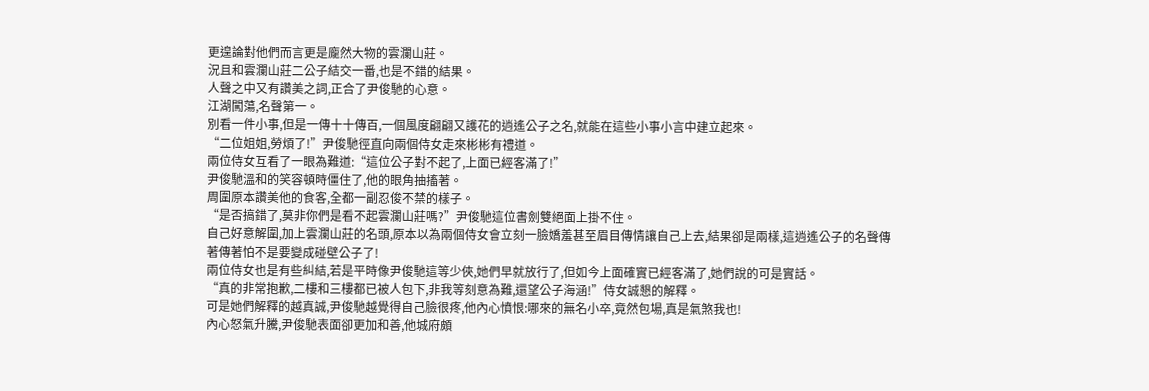更遑論對他們而言更是龐然大物的雲瀾山莊。
況且和雲瀾山莊二公子結交一番,也是不錯的結果。
人聲之中又有讚美之詞,正合了尹俊馳的心意。
江湖闖蕩,名聲第一。
別看一件小事,但是一傳十十傳百,一個風度翩翩又護花的逍遙公子之名,就能在這些小事小言中建立起來。
“二位姐姐,勞煩了!”尹俊馳徑直向兩個侍女走來彬彬有禮道。
兩位侍女互看了一眼為難道:“這位公子對不起了,上面已經客滿了!”
尹俊馳溫和的笑容頓時僵住了,他的眼角抽搐著。
周圍原本讚美他的食客,全都一副忍俊不禁的樣子。
“是否搞錯了,莫非你們是看不起雲瀾山莊嗎?”尹俊馳這位書劍雙絕面上掛不住。
自己好意解圍,加上雲瀾山莊的名頭,原本以為兩個侍女會立刻一臉嬌羞甚至眉目傳情讓自己上去,結果卻是兩樣,這逍遙公子的名聲傳著傳著怕不是要變成碰壁公子了!
兩位侍女也是有些糾結,若是平時像尹俊馳這等少俠,她們早就放行了,但如今上面確實已經客滿了,她們說的可是實話。
“真的非常抱歉,二樓和三樓都已被人包下,非我等刻意為難,還望公子海涵!”侍女誠懇的解釋。
可是她們解釋的越真誠,尹俊馳越覺得自己臉很疼,他內心憤恨:哪來的無名小卒,竟然包場,真是氣煞我也!
內心怒氣升騰,尹俊馳表面卻更加和善,他城府頗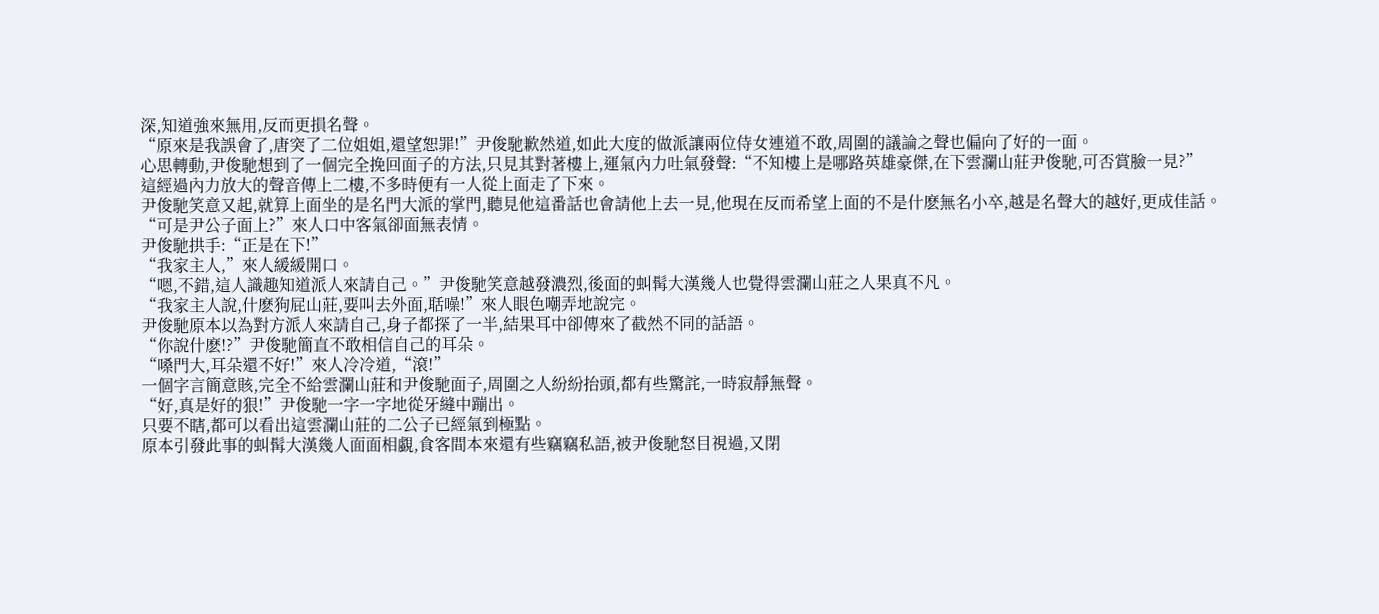深,知道強來無用,反而更損名聲。
“原來是我誤會了,唐突了二位姐姐,還望恕罪!”尹俊馳歉然道,如此大度的做派讓兩位侍女連道不敢,周圍的議論之聲也偏向了好的一面。
心思轉動,尹俊馳想到了一個完全挽回面子的方法,只見其對著樓上,運氣內力吐氣發聲:“不知樓上是哪路英雄豪傑,在下雲瀾山莊尹俊馳,可否賞臉一見?”
這經過內力放大的聲音傳上二樓,不多時便有一人從上面走了下來。
尹俊馳笑意又起,就算上面坐的是名門大派的掌門,聽見他這番話也會請他上去一見,他現在反而希望上面的不是什麽無名小卒,越是名聲大的越好,更成佳話。
“可是尹公子面上?”來人口中客氣卻面無表情。
尹俊馳拱手:“正是在下!”
“我家主人,”來人緩緩開口。
“嗯,不錯,這人識趣知道派人來請自己。”尹俊馳笑意越發濃烈,後面的虯髯大漢幾人也覺得雲瀾山莊之人果真不凡。
“我家主人說,什麽狗屁山莊,要叫去外面,聒噪!”來人眼色嘲弄地說完。
尹俊馳原本以為對方派人來請自己,身子都探了一半,結果耳中卻傳來了截然不同的話語。
“你說什麽!?”尹俊馳簡直不敢相信自己的耳朵。
“嗓門大,耳朵還不好!”來人冷冷道,“滾!”
一個字言簡意賅,完全不給雲瀾山莊和尹俊馳面子,周圍之人紛紛抬頭,都有些驚詫,一時寂靜無聲。
“好,真是好的狠!”尹俊馳一字一字地從牙縫中蹦出。
只要不瞎,都可以看出這雲瀾山莊的二公子已經氣到極點。
原本引發此事的虯髯大漢幾人面面相覷,食客間本來還有些竊竊私語,被尹俊馳怒目視過,又閉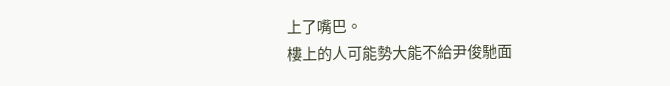上了嘴巴。
樓上的人可能勢大能不給尹俊馳面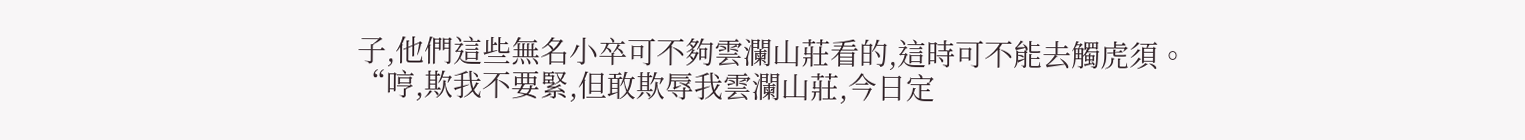子,他們這些無名小卒可不夠雲瀾山莊看的,這時可不能去觸虎須。
“哼,欺我不要緊,但敢欺辱我雲瀾山莊,今日定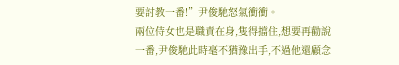要討教一番!”尹俊馳怒氣衝衝。
兩位侍女也是職責在身,隻得擋住,想要再勸說一番,尹俊馳此時毫不猶豫出手,不過他還顧念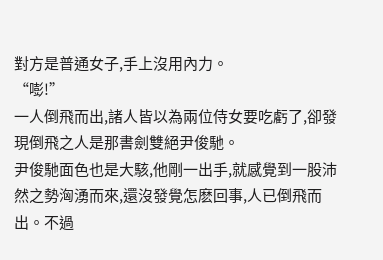對方是普通女子,手上沒用內力。
“嘭!”
一人倒飛而出,諸人皆以為兩位侍女要吃虧了,卻發現倒飛之人是那書劍雙絕尹俊馳。
尹俊馳面色也是大駭,他剛一出手,就感覺到一股沛然之勢洶湧而來,還沒發覺怎麽回事,人已倒飛而出。不過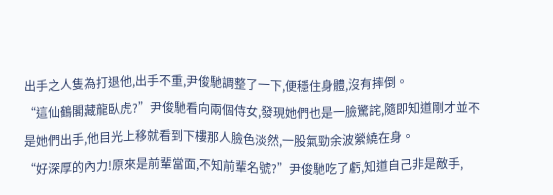出手之人隻為打退他,出手不重,尹俊馳調整了一下,便穩住身體,沒有摔倒。
“這仙鶴閣藏龍臥虎?”尹俊馳看向兩個侍女,發現她們也是一臉驚詫,隨即知道剛才並不是她們出手,他目光上移就看到下樓那人臉色淡然,一股氣勁余波縈繞在身。
“好深厚的內力!原來是前輩當面,不知前輩名號?”尹俊馳吃了虧,知道自己非是敵手,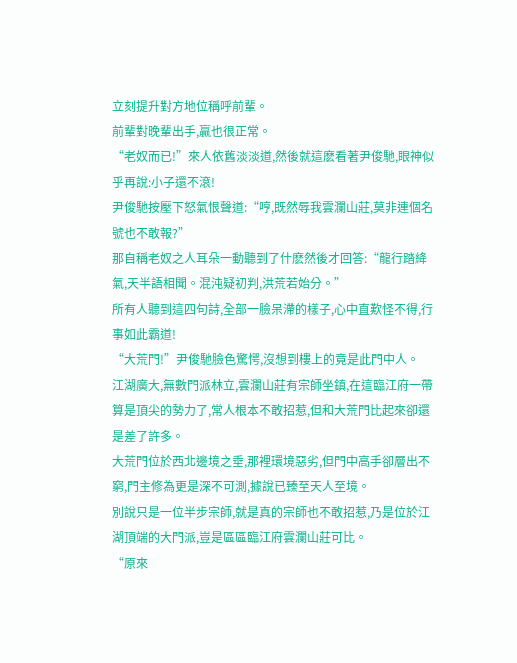立刻提升對方地位稱呼前輩。
前輩對晚輩出手,贏也很正常。
“老奴而已!”來人依舊淡淡道,然後就這麽看著尹俊馳,眼神似乎再說:小子還不滾!
尹俊馳按壓下怒氣恨聲道:“哼,既然辱我雲瀾山莊,莫非連個名號也不敢報?”
那自稱老奴之人耳朵一動聽到了什麽然後才回答:“龍行踏絳氣,天半語相聞。混沌疑初判,洪荒若始分。”
所有人聽到這四句詩,全部一臉呆滯的樣子,心中直歎怪不得,行事如此霸道!
“大荒門!”尹俊馳臉色驚愕,沒想到樓上的竟是此門中人。
江湖廣大,無數門派林立,雲瀾山莊有宗師坐鎮,在這臨江府一帶算是頂尖的勢力了,常人根本不敢招惹,但和大荒門比起來卻還是差了許多。
大荒門位於西北邊境之垂,那裡環境惡劣,但門中高手卻層出不窮,門主修為更是深不可測,據說已臻至天人至境。
別說只是一位半步宗師,就是真的宗師也不敢招惹,乃是位於江湖頂端的大門派,豈是區區臨江府雲瀾山莊可比。
“原來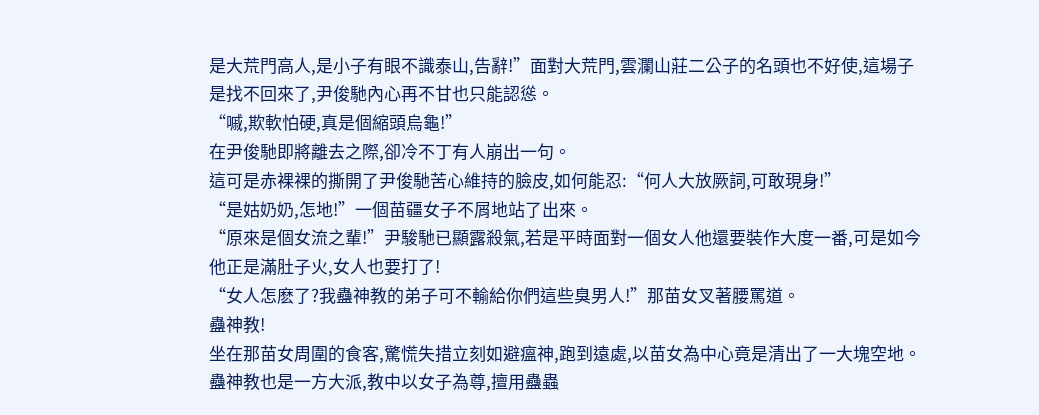是大荒門高人,是小子有眼不識泰山,告辭!”面對大荒門,雲瀾山莊二公子的名頭也不好使,這場子是找不回來了,尹俊馳內心再不甘也只能認慫。
“嘁,欺軟怕硬,真是個縮頭烏龜!”
在尹俊馳即將離去之際,卻冷不丁有人崩出一句。
這可是赤裸裸的撕開了尹俊馳苦心維持的臉皮,如何能忍:“何人大放厥詞,可敢現身!”
“是姑奶奶,怎地!”一個苗疆女子不屑地站了出來。
“原來是個女流之輩!”尹駿馳已顯露殺氣,若是平時面對一個女人他還要裝作大度一番,可是如今他正是滿肚子火,女人也要打了!
“女人怎麽了?我蠱神教的弟子可不輸給你們這些臭男人!”那苗女叉著腰罵道。
蠱神教!
坐在那苗女周圍的食客,驚慌失措立刻如避瘟神,跑到遠處,以苗女為中心竟是清出了一大塊空地。
蠱神教也是一方大派,教中以女子為尊,擅用蠱蟲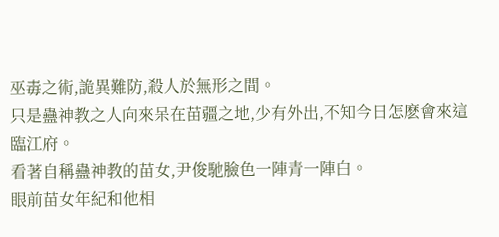巫毒之術,詭異難防,殺人於無形之間。
只是蠱神教之人向來呆在苗疆之地,少有外出,不知今日怎麽會來這臨江府。
看著自稱蠱神教的苗女,尹俊馳臉色一陣青一陣白。
眼前苗女年紀和他相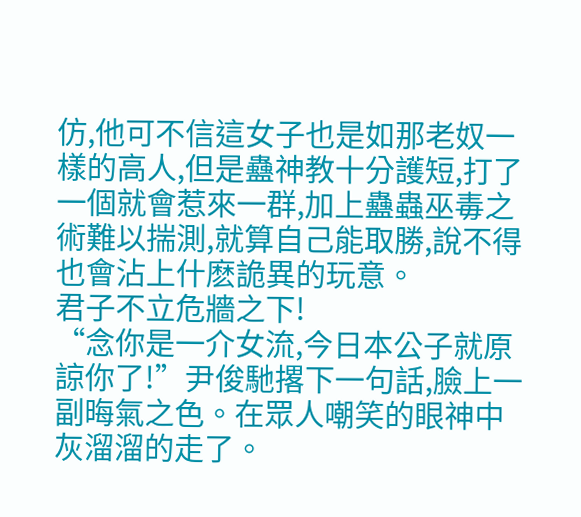仿,他可不信這女子也是如那老奴一樣的高人,但是蠱神教十分護短,打了一個就會惹來一群,加上蠱蟲巫毒之術難以揣測,就算自己能取勝,說不得也會沾上什麽詭異的玩意。
君子不立危牆之下!
“念你是一介女流,今日本公子就原諒你了!”尹俊馳撂下一句話,臉上一副晦氣之色。在眾人嘲笑的眼神中灰溜溜的走了。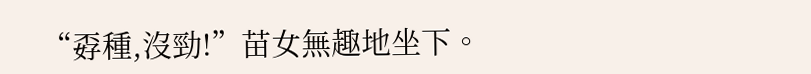“孬種,沒勁!”苗女無趣地坐下。